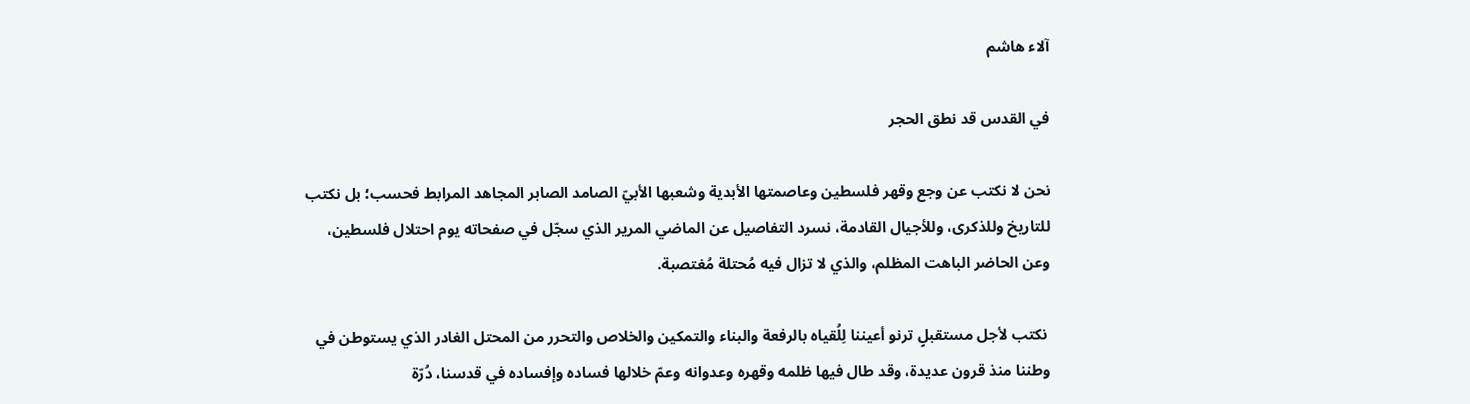آلاء هاشم

في القدس قد نطق الحجر

نحن لا نكتب عن وجع وقهر فلسطين وعاصمتها الأبدية وشعبها الأبيّ الصامد الصابر المجاهد المرابط فحسب؛ بل نكتب للتاريخ وللذكرى، وللأجيال القادمة، نسرد التفاصيل عن الماضي المرير الذي سجّل في صفحاته يوم احتلال فلسطين، وعن الحاضر الباهت المظلم، والذي لا تزال فيه مُحتلة مُغتصبة.

 نكتب لأجل مستقبلٍ ترنو أعيننا لِلُقياه بالرفعة والبناء والتمكين والخلاص والتحرر من المحتل الغادر الذي يستوطن في وطننا منذ قرون عديدة، وقد طال فيها ظلمه وقهره وعدوانه وعمّ خلالها فساده وإفساده في قدسنا، دُرّة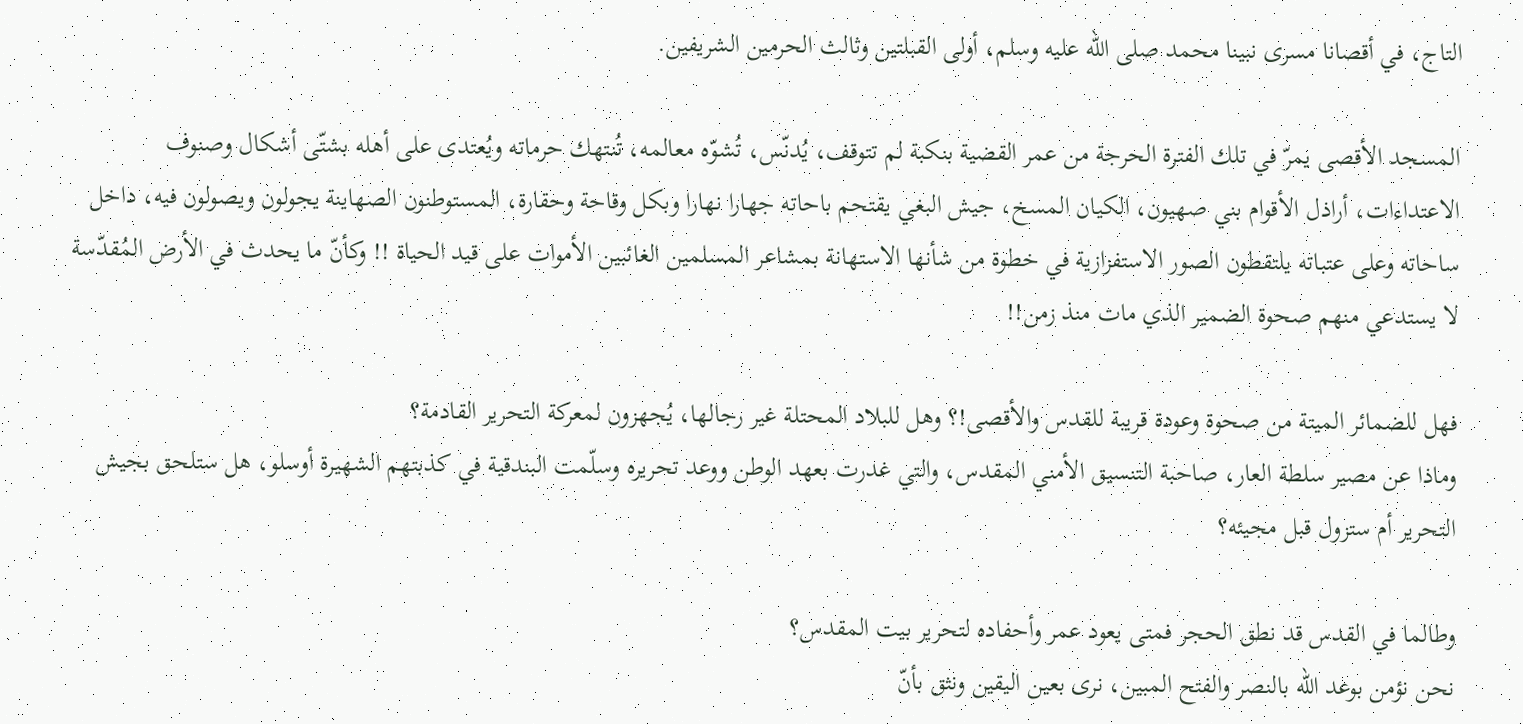التاج، في أقصانا مسرى نبينا محمد صلى الله عليه وسلم، أولى القبلتين وثالث الحرمين الشريفين.

المسجد الأقصى يمرّ في تلك الفترة الحرجة من عمر القضية بنكبة لم تتوقف، يُدنّس، تُشوّه معالمه، تُنتهك حرماته ويُعتدى على أهله بشتّى أشكال وصنوف الاعتداءات، أراذل الأقوام بني صهيون، الكيان المسخ، جيش البغي يقتحم باحاته جهارا نهارا وبكل وقاحة وحقارة، المستوطنون الصهاينة يجولون ويصولون فيه، داخل ساحاته وعلى عتباته يلتقطون الصور الاستفزازية في خطوة من شأنها الاستهانة بمشاعر المسلمين الغائبين الأموات على قيد الحياة !! وكأنّ ما يحدث في الأرض المُقدّسة لا يستدعي منهم صحوة الضمير الذي مات منذ زمن!!

فهل للضمائر الميتة من صحوة وعودة قريبة للقدس والأقصى!؟ وهل للبلاد المحتلة غير رجالها، يُجهزون لمعركة التحرير القادمة؟
وماذا عن مصير سلطة العار، صاحبة التنسيق الأمني المقدس، والتي غدرت بعهد الوطن ووعد تحريره وسلّمت البندقية في كذبتهم الشهيرة أوسلو، هل ستلحق بجيش التحرير أم ستزول قبل مجيئه؟

وطالما في القدس قد نطق الحجر فمتى يعود عمر وأحفاده لتحرير بيت المقدس؟
نحن نؤمن بوعد الله بالنصر والفتح المبين، نرى بعين اليقين ونثق بأنّ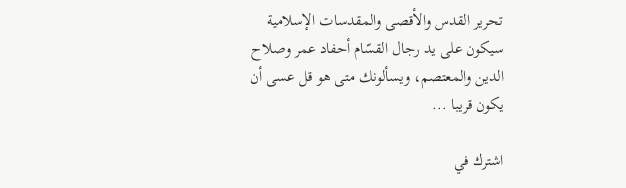تحرير القدس والأقصى والمقدسات الإسلامية سيكون على يد رجال القسّام أحفاد عمر وصلاح الدين والمعتصم، ويسألونك متى هو قل عسى أن يكون قريبا ...

اشترك في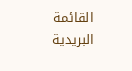القائمة البريدية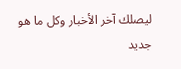ليصلك آخر الأخبار وكل ما هو جديد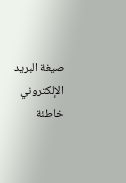صيغة البريد الإلكتروني خاطئة